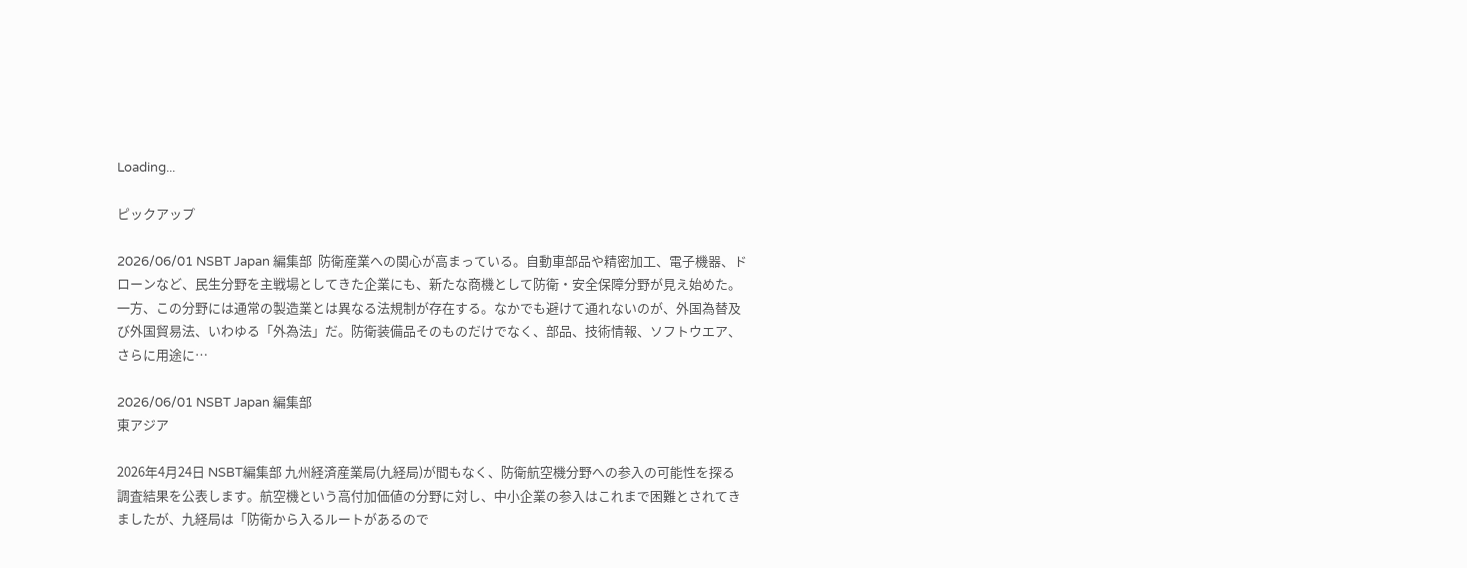Loading...

ピックアップ

2026/06/01 NSBT Japan 編集部  防衛産業への関心が高まっている。自動車部品や精密加工、電子機器、ドローンなど、民生分野を主戦場としてきた企業にも、新たな商機として防衛・安全保障分野が見え始めた。 一方、この分野には通常の製造業とは異なる法規制が存在する。なかでも避けて通れないのが、外国為替及び外国貿易法、いわゆる「外為法」だ。防衛装備品そのものだけでなく、部品、技術情報、ソフトウエア、さらに用途に…

2026/06/01 NSBT Japan 編集部
東アジア

2026年4月24日 NSBT編集部 九州経済産業局(九経局)が間もなく、防衛航空機分野への参入の可能性を探る調査結果を公表します。航空機という高付加価値の分野に対し、中小企業の参入はこれまで困難とされてきましたが、九経局は「防衛から入るルートがあるので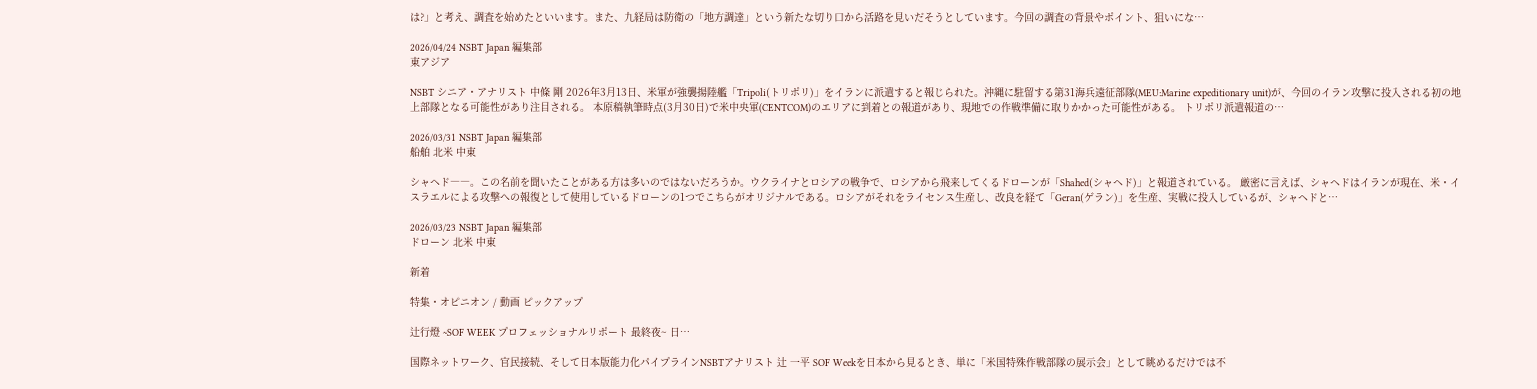は?」と考え、調査を始めたといいます。また、九経局は防衛の「地方調達」という新たな切り口から活路を見いだそうとしています。今回の調査の背景やポイント、狙いにな…

2026/04/24 NSBT Japan 編集部
東アジア

NSBT シニア・アナリスト 中條 剛 2026年3月13日、米軍が強襲揚陸艦「Tripoli(トリポリ)」をイランに派遣すると報じられた。沖縄に駐留する第31海兵遠征部隊(MEU:Marine expeditionary unit)が、今回のイラン攻撃に投入される初の地上部隊となる可能性があり注目される。 本原稿執筆時点(3月30日)で米中央軍(CENTCOM)のエリアに到着との報道があり、現地での作戦準備に取りかかった可能性がある。 トリポリ派遣報道の…

2026/03/31 NSBT Japan 編集部
船舶 北米 中東

シャヘド――。この名前を聞いたことがある方は多いのではないだろうか。ウクライナとロシアの戦争で、ロシアから飛来してくるドローンが「Shahed(シャヘド)」と報道されている。 厳密に言えば、シャヘドはイランが現在、米・イスラエルによる攻撃への報復として使用しているドローンの1つでこちらがオリジナルである。ロシアがそれをライセンス生産し、改良を経て「Geran(ゲラン)」を生産、実戦に投入しているが、シャヘドと…

2026/03/23 NSBT Japan 編集部
ドローン 北米 中東

新着

特集・オピニオン / 動画 ピックアップ

辻行燈 ~SOF WEEK プロフェッショナルリポート 最終夜~ 日…

国際ネットワーク、官民接続、そして日本版能力化パイプラインNSBTアナリスト 辻 一平 SOF Weekを日本から見るとき、単に「米国特殊作戦部隊の展示会」として眺めるだけでは不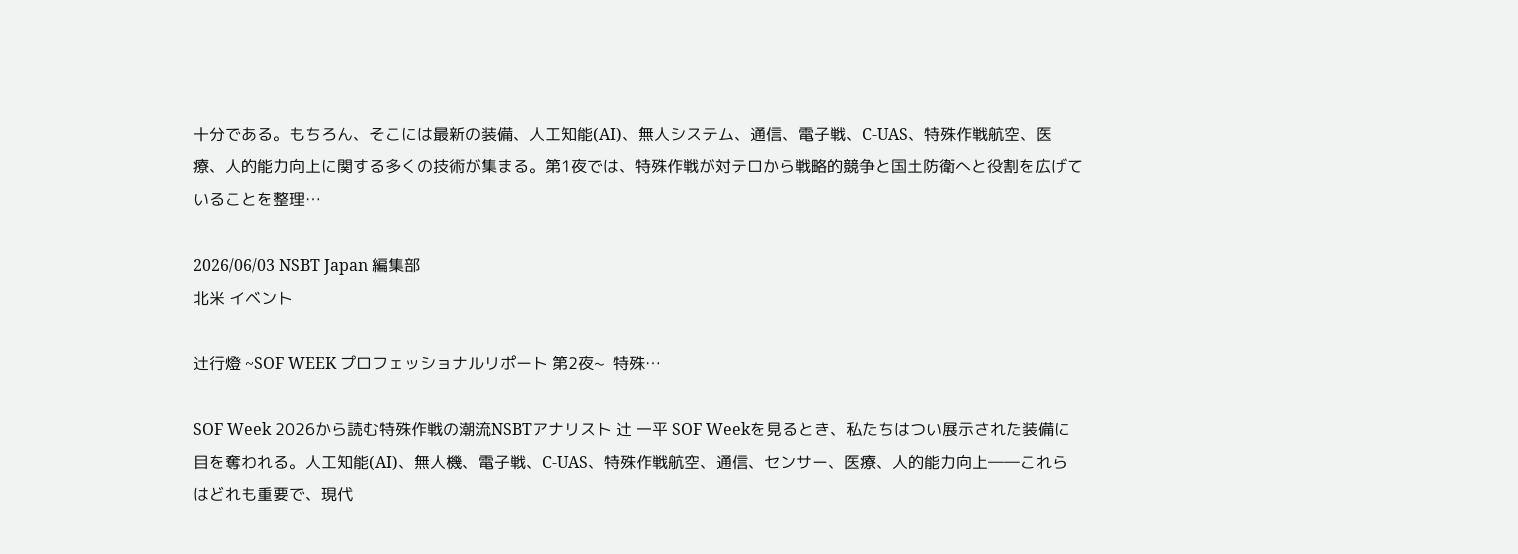十分である。もちろん、そこには最新の装備、人工知能(AI)、無人システム、通信、電子戦、C-UAS、特殊作戦航空、医療、人的能力向上に関する多くの技術が集まる。第1夜では、特殊作戦が対テロから戦略的競争と国土防衛へと役割を広げていることを整理…

2026/06/03 NSBT Japan 編集部
北米 イベント

辻行燈 ~SOF WEEK プロフェッショナルリポート 第2夜~  特殊…

SOF Week 2026から読む特殊作戦の潮流NSBTアナリスト 辻 一平 SOF Weekを見るとき、私たちはつい展示された装備に目を奪われる。人工知能(AI)、無人機、電子戦、C-UAS、特殊作戦航空、通信、センサー、医療、人的能力向上――これらはどれも重要で、現代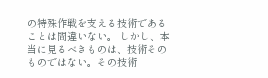の特殊作戦を支える技術であることは間違いない。 しかし、本当に見るべきものは、技術そのものではない。その技術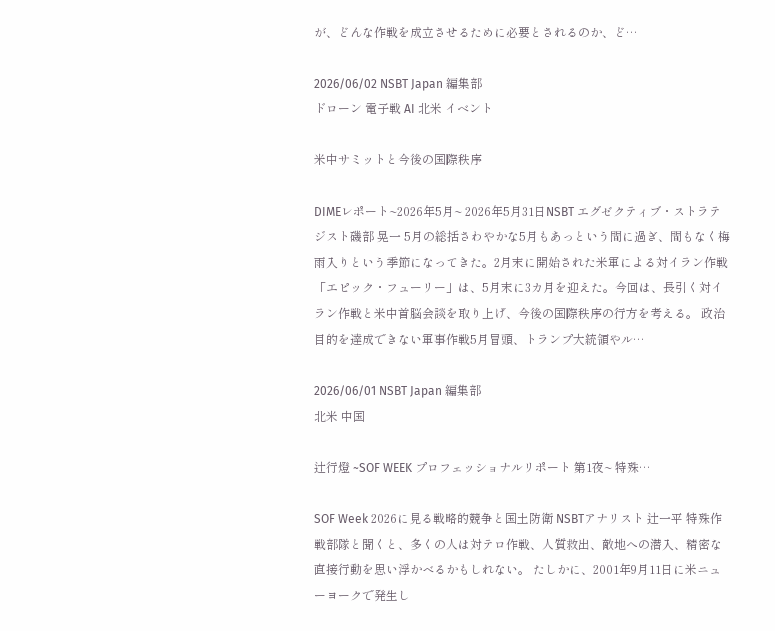が、どんな作戦を成立させるために必要とされるのか、ど…

2026/06/02 NSBT Japan 編集部
ドローン 電子戦 AI 北米 イベント

米中サミットと今後の国際秩序

DIMEレポート~2026年5月~ 2026年5月31日NSBT エグゼクティブ・ストラテジスト磯部 晃一 5月の総括さわやかな5月もあっという間に過ぎ、間もなく梅雨入りという季節になってきた。2月末に開始された米軍による対イラン作戦「エピック・フューリー」は、5月末に3カ月を迎えた。今回は、長引く対イラン作戦と米中首脳会談を取り上げ、今後の国際秩序の行方を考える。 政治目的を達成できない軍事作戦5月冒頭、トランプ大統領やル…

2026/06/01 NSBT Japan 編集部
北米 中国

辻行燈 ~SOF WEEK プロフェッショナルリポート 第1夜~ 特殊…

SOF Week 2026に見る戦略的競争と国土防衛 NSBTアナリスト 辻一平 特殊作戦部隊と聞くと、多くの人は対テロ作戦、人質救出、敵地への潜入、精密な直接行動を思い浮かべるかもしれない。 たしかに、2001年9月11日に米ニューヨークで発生し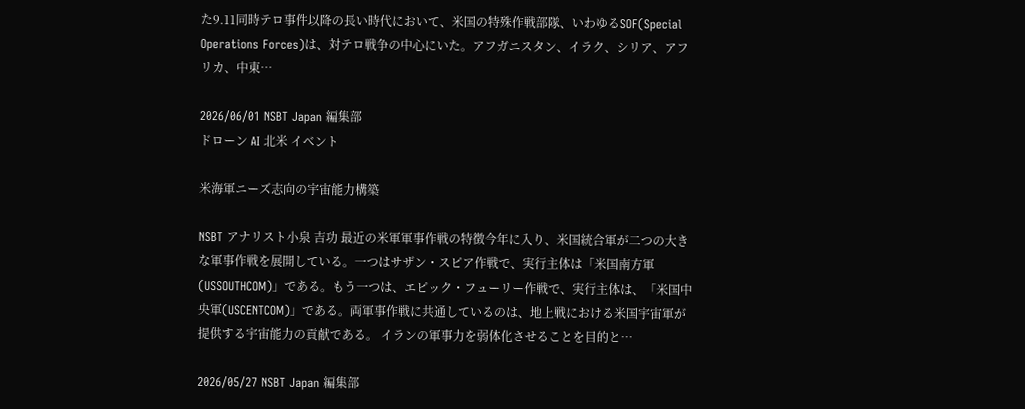た9.11同時テロ事件以降の長い時代において、米国の特殊作戦部隊、いわゆるSOF(Special Operations Forces)は、対テロ戦争の中心にいた。アフガニスタン、イラク、シリア、アフリカ、中東…

2026/06/01 NSBT Japan 編集部
ドローン AI 北米 イベント

米海軍ニーズ志向の宇宙能力構築

NSBT アナリスト小泉 吉功 最近の米軍軍事作戦の特徴今年に入り、米国統合軍が二つの大きな軍事作戦を展開している。一つはサザン・スピア作戦で、実行主体は「米国南方軍(USSOUTHCOM)」である。もう一つは、エピック・フューリー作戦で、実行主体は、「米国中央軍(USCENTCOM)」である。両軍事作戦に共通しているのは、地上戦における米国宇宙軍が提供する宇宙能力の貢献である。 イランの軍事力を弱体化させることを目的と…

2026/05/27 NSBT Japan 編集部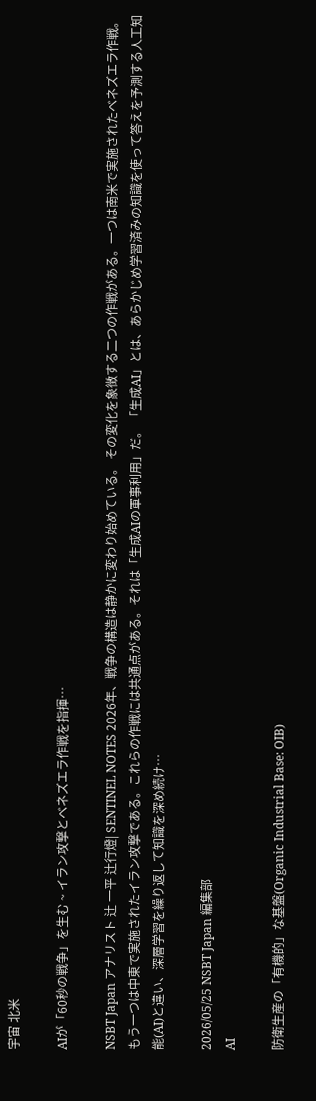宇宙 北米

AIが「60秒の戦争」を生む ~ イラン攻撃とベネズエラ作戦を指揮…

NSBT Japan アナリスト 辻 一平 辻行燈| SENTINEL NOTES 2026年、戦争の構造は静かに変わり始めている。 その変化を象徴する二つの作戦がある。一つは南米で実施されたベネズエラ作戦。もう一つは中東で実施されたイラン攻撃である。これらの作戦には共通点がある。それは「生成AIの軍事利用」だ。 「生成AI」とは、あらかじめ学習済みの知識を使って答えを予測する人工知能(AI)と違い、深層学習を繰り返して知識を深め続け…

2026/05/25 NSBT Japan 編集部
AI

防衛生産の「有機的」な基盤(Organic Industrial Base: OIB)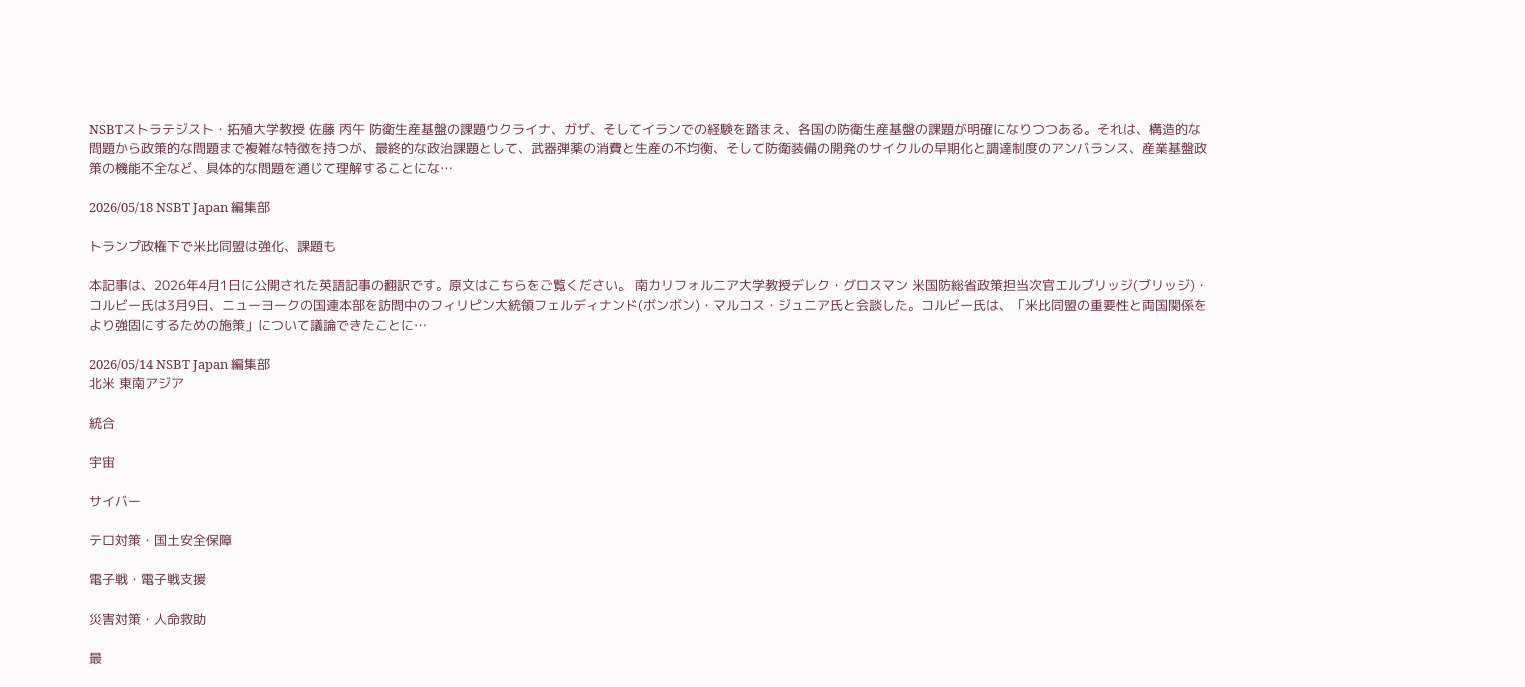NSBTストラテジスト・拓殖大学教授 佐藤 丙午 防衛生産基盤の課題ウクライナ、ガザ、そしてイランでの経験を踏まえ、各国の防衛生産基盤の課題が明確になりつつある。それは、構造的な問題から政策的な問題まで複雑な特徴を持つが、最終的な政治課題として、武器弾薬の消費と生産の不均衡、そして防衛装備の開発のサイクルの早期化と調達制度のアンバランス、産業基盤政策の機能不全など、具体的な問題を通じて理解することにな…

2026/05/18 NSBT Japan 編集部

トランプ政権下で米比同盟は強化、課題も

本記事は、2026年4月1日に公開された英語記事の翻訳です。原文はこちらをご覧ください。 南カリフォルニア大学教授デレク・グロスマン 米国防総省政策担当次官エルブリッジ(ブリッジ)・コルビー氏は3月9日、ニューヨークの国連本部を訪問中のフィリピン大統領フェルディナンド(ボンボン)・マルコス・ジュニア氏と会談した。コルビー氏は、「米比同盟の重要性と両国関係をより強固にするための施策」について議論できたことに…

2026/05/14 NSBT Japan 編集部
北米 東南アジア

統合

宇宙

サイバー

テロ対策・国土安全保障

電子戦・電子戦支援

災害対策・人命救助

最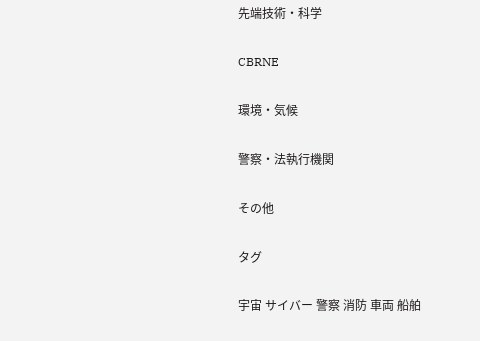先端技術・科学

CBRNE

環境・気候

警察・法執行機関

その他

タグ

宇宙 サイバー 警察 消防 車両 船舶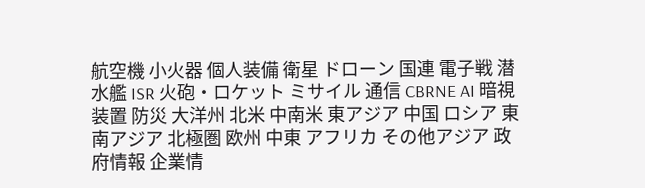航空機 小火器 個人装備 衛星 ドローン 国連 電子戦 潜水艦 ISR 火砲・ロケット ミサイル 通信 CBRNE AI 暗視装置 防災 大洋州 北米 中南米 東アジア 中国 ロシア 東南アジア 北極圏 欧州 中東 アフリカ その他アジア 政府情報 企業情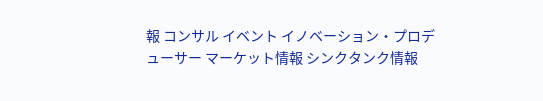報 コンサル イベント イノベーション・プロデューサー マーケット情報 シンクタンク情報